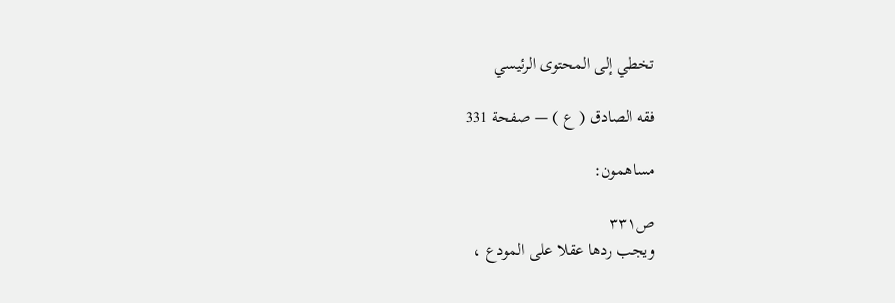تخطي إلى المحتوى الرئيسي

فقه الصادق ( ع ) — صفحة 331

مساهمون:

ص٣٣١
ويجب ردها عقلا على المودع ،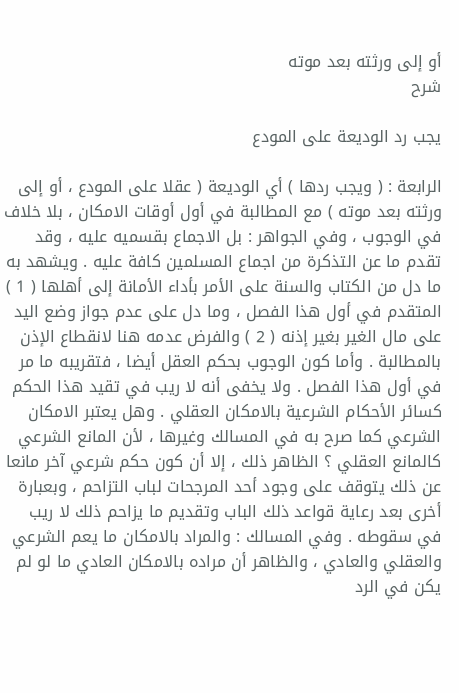أو إلى ورثته بعد موته
شرح

يجب رد الوديعة على المودع

الرابعة : ( ويجب ردها ) أي الوديعة ( عقلا على المودع ، أو إلى ورثته بعد موته ) مع المطالبة في أول أوقات الامكان ، بلا خلاف في الوجوب ، وفي الجواهر : بل الاجماع بقسميه عليه ، وقد تقدم ما عن التذكرة من اجماع المسلمين كافة عليه . ويشهد به ما دل من الكتاب والسنة على الأمر بأداء الأمانة إلى أهلها ( 1 ) المتقدم في أول هذا الفصل ، وما دل على عدم جواز وضع اليد على مال الغير بغير إذنه ( 2 ) والفرض عدمه هنا لانقطاع الإذن بالمطالبة . وأما كون الوجوب بحكم العقل أيضا ، فتقريبه ما مر في أول هذا الفصل . ولا يخفى أنه لا ريب في تقيد هذا الحكم كسائر الأحكام الشرعية بالامكان العقلي . وهل يعتبر الامكان الشرعي كما صرح به في المسالك وغيرها ، لأن المانع الشرعي كالمانع العقلي ؟ الظاهر ذلك ، إلا أن كون حكم شرعي آخر مانعا عن ذلك يتوقف على وجود أحد المرجحات لباب التزاحم ، وبعبارة أخرى بعد رعاية قواعد ذلك الباب وتقديم ما يزاحم ذلك لا ريب في سقوطه . وفي المسالك : والمراد بالامكان ما يعم الشرعي والعقلي والعادي ، والظاهر أن مراده بالامكان العادي ما لو لم يكن في الرد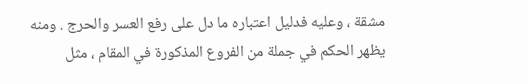مشقة ، وعليه فدليل اعتباره ما دل على رفع العسر والحرج . ومنه يظهر الحكم في جملة من الفروع المذكورة في المقام ، مثل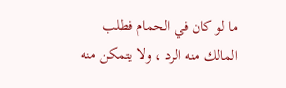ما لو كان في الحمام فطلب المالك منه الرد ، ولا يتمكن منه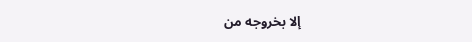إلا بخروجه من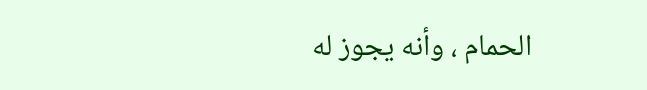الحمام ، وأنه يجوز له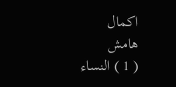اكمال
هامش
( 1 ) النساء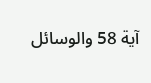آية 58 والوسائل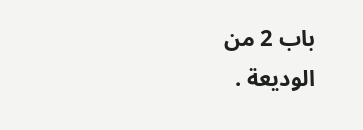باب 2 من الوديعة .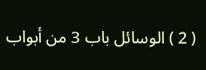( 2 ) الوسائل باب 3 من أبواب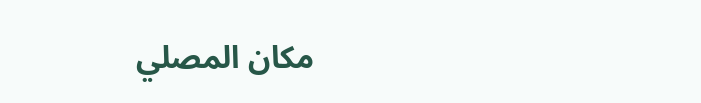مكان المصلي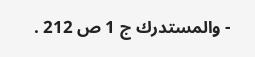- والمستدرك ج 1 ص 212 .